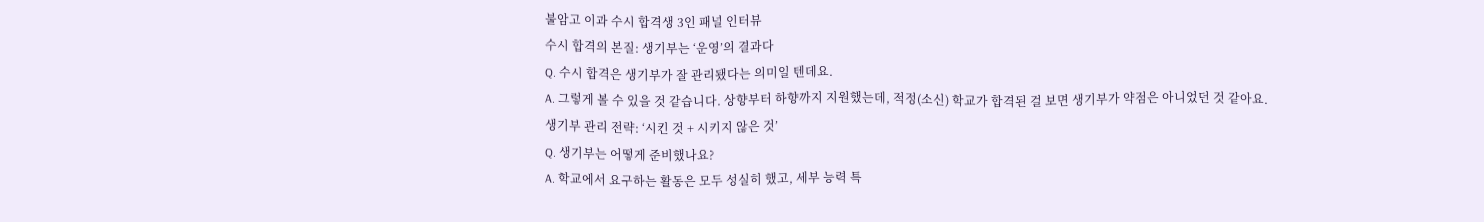불암고 이과 수시 합격생 3인 패널 인터뷰
수시 합격의 본질: 생기부는 ‘운영’의 결과다
Q. 수시 합격은 생기부가 잘 관리됐다는 의미일 텐데요.
A. 그렇게 볼 수 있을 것 같습니다. 상향부터 하향까지 지원했는데, 적정(소신) 학교가 합격된 걸 보면 생기부가 약점은 아니었던 것 같아요.
생기부 관리 전략: ‘시킨 것 + 시키지 않은 것’
Q. 생기부는 어떻게 준비했나요?
A. 학교에서 요구하는 활동은 모두 성실히 했고, 세부 능력 특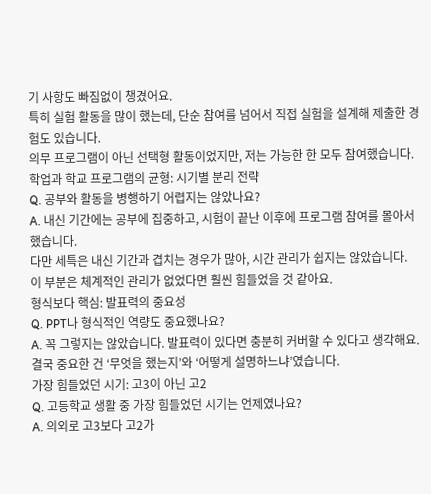기 사항도 빠짐없이 챙겼어요.
특히 실험 활동을 많이 했는데, 단순 참여를 넘어서 직접 실험을 설계해 제출한 경험도 있습니다.
의무 프로그램이 아닌 선택형 활동이었지만, 저는 가능한 한 모두 참여했습니다.
학업과 학교 프로그램의 균형: 시기별 분리 전략
Q. 공부와 활동을 병행하기 어렵지는 않았나요?
A. 내신 기간에는 공부에 집중하고, 시험이 끝난 이후에 프로그램 참여를 몰아서 했습니다.
다만 세특은 내신 기간과 겹치는 경우가 많아, 시간 관리가 쉽지는 않았습니다.
이 부분은 체계적인 관리가 없었다면 훨씬 힘들었을 것 같아요.
형식보다 핵심: 발표력의 중요성
Q. PPT나 형식적인 역량도 중요했나요?
A. 꼭 그렇지는 않았습니다. 발표력이 있다면 충분히 커버할 수 있다고 생각해요.
결국 중요한 건 ‘무엇을 했는지’와 ‘어떻게 설명하느냐’였습니다.
가장 힘들었던 시기: 고3이 아닌 고2
Q. 고등학교 생활 중 가장 힘들었던 시기는 언제였나요?
A. 의외로 고3보다 고2가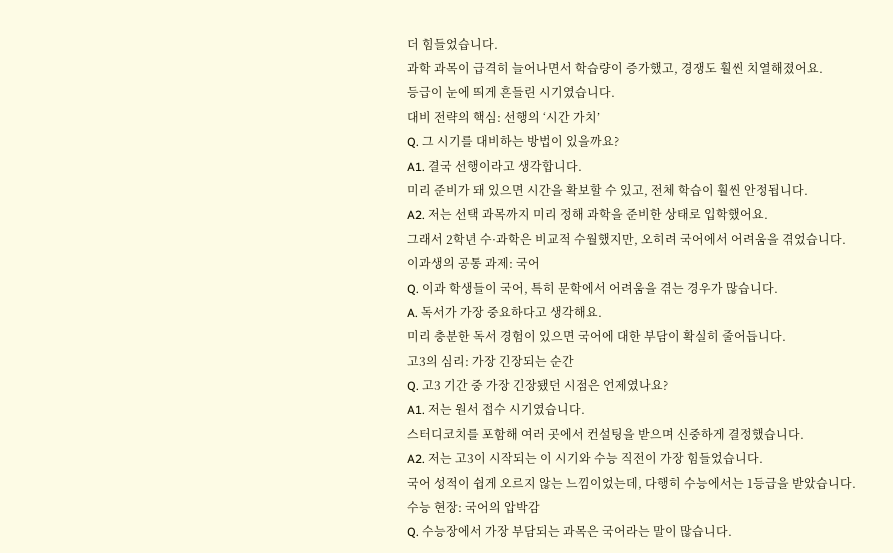더 힘들었습니다.
과학 과목이 급격히 늘어나면서 학습량이 증가했고, 경쟁도 훨씬 치열해졌어요.
등급이 눈에 띄게 흔들린 시기였습니다.
대비 전략의 핵심: 선행의 ‘시간 가치’
Q. 그 시기를 대비하는 방법이 있을까요?
A1. 결국 선행이라고 생각합니다.
미리 준비가 돼 있으면 시간을 확보할 수 있고, 전체 학습이 훨씬 안정됩니다.
A2. 저는 선택 과목까지 미리 정해 과학을 준비한 상태로 입학했어요.
그래서 2학년 수·과학은 비교적 수월했지만, 오히려 국어에서 어려움을 겪었습니다.
이과생의 공통 과제: 국어
Q. 이과 학생들이 국어, 특히 문학에서 어려움을 겪는 경우가 많습니다.
A. 독서가 가장 중요하다고 생각해요.
미리 충분한 독서 경험이 있으면 국어에 대한 부담이 확실히 줄어듭니다.
고3의 심리: 가장 긴장되는 순간
Q. 고3 기간 중 가장 긴장됐던 시점은 언제였나요?
A1. 저는 원서 접수 시기였습니다.
스터디코치를 포함해 여러 곳에서 컨설팅을 받으며 신중하게 결정했습니다.
A2. 저는 고3이 시작되는 이 시기와 수능 직전이 가장 힘들었습니다.
국어 성적이 쉽게 오르지 않는 느낌이었는데, 다행히 수능에서는 1등급을 받았습니다.
수능 현장: 국어의 압박감
Q. 수능장에서 가장 부담되는 과목은 국어라는 말이 많습니다.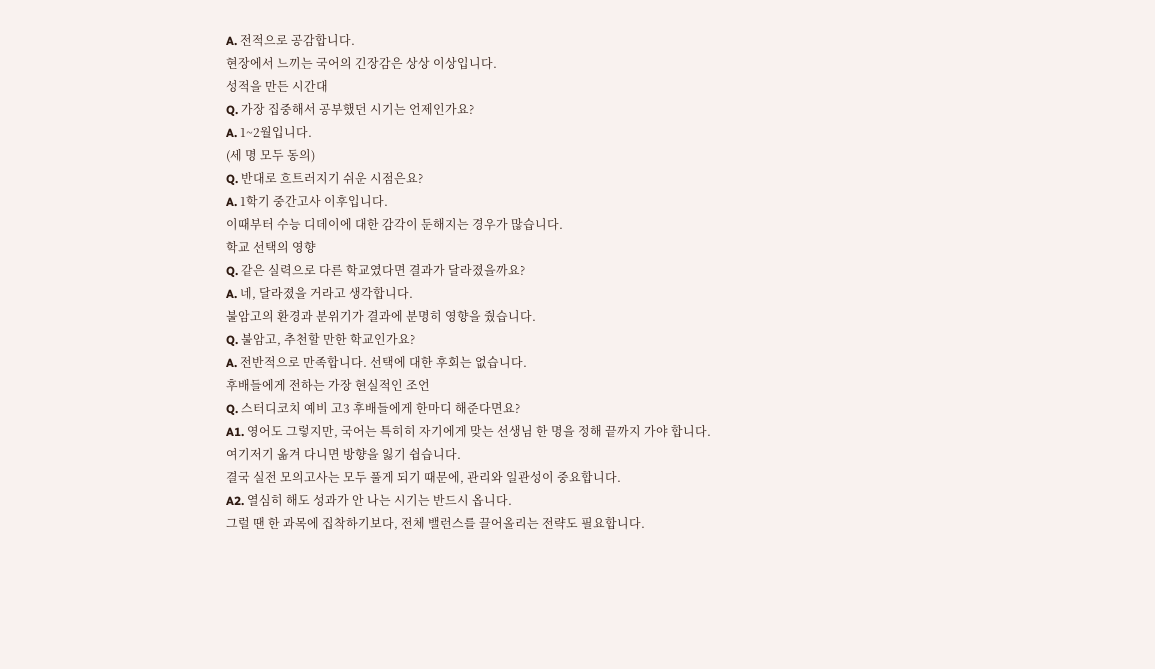A. 전적으로 공감합니다.
현장에서 느끼는 국어의 긴장감은 상상 이상입니다.
성적을 만든 시간대
Q. 가장 집중해서 공부했던 시기는 언제인가요?
A. 1~2월입니다.
(세 명 모두 동의)
Q. 반대로 흐트러지기 쉬운 시점은요?
A. 1학기 중간고사 이후입니다.
이때부터 수능 디데이에 대한 감각이 둔해지는 경우가 많습니다.
학교 선택의 영향
Q. 같은 실력으로 다른 학교였다면 결과가 달라졌을까요?
A. 네, 달라졌을 거라고 생각합니다.
불암고의 환경과 분위기가 결과에 분명히 영향을 줬습니다.
Q. 불암고, 추천할 만한 학교인가요?
A. 전반적으로 만족합니다. 선택에 대한 후회는 없습니다.
후배들에게 전하는 가장 현실적인 조언
Q. 스터디코치 예비 고3 후배들에게 한마디 해준다면요?
A1. 영어도 그렇지만, 국어는 특히히 자기에게 맞는 선생님 한 명을 정해 끝까지 가야 합니다.
여기저기 옮겨 다니면 방향을 잃기 쉽습니다.
결국 실전 모의고사는 모두 풀게 되기 때문에, 관리와 일관성이 중요합니다.
A2. 열심히 해도 성과가 안 나는 시기는 반드시 옵니다.
그럴 땐 한 과목에 집착하기보다, 전체 밸런스를 끌어올리는 전략도 필요합니다.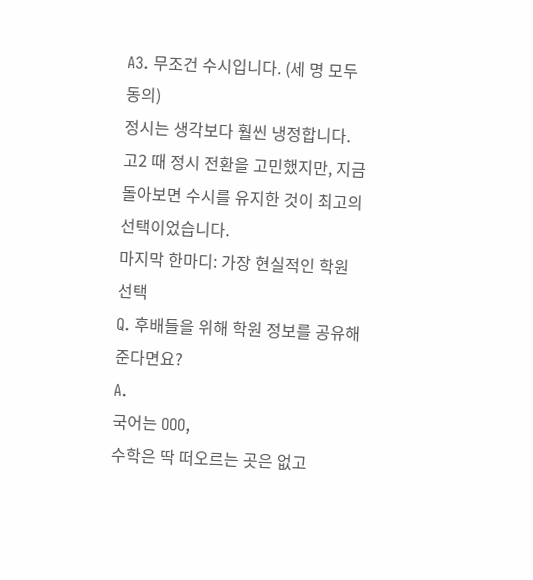A3. 무조건 수시입니다. (세 명 모두 동의)
정시는 생각보다 훨씬 냉정합니다.
고2 때 정시 전환을 고민했지만, 지금 돌아보면 수시를 유지한 것이 최고의 선택이었습니다.
마지막 한마디: 가장 현실적인 학원 선택
Q. 후배들을 위해 학원 정보를 공유해준다면요?
A.
국어는 OOO,
수학은 딱 떠오르는 곳은 없고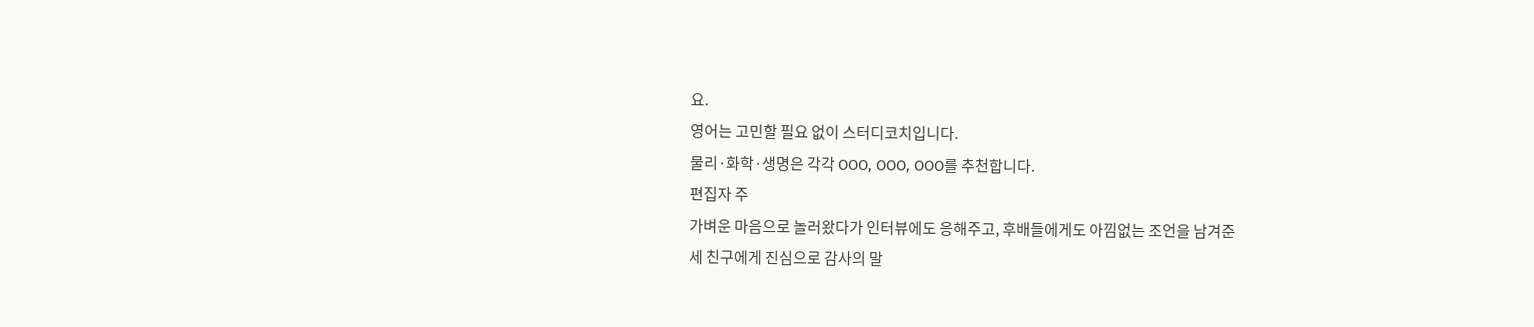요.
영어는 고민할 필요 없이 스터디코치입니다.
물리·화학·생명은 각각 OOO, OOO, OOO를 추천합니다.
편집자 주
가벼운 마음으로 놀러왔다가 인터뷰에도 응해주고, 후배들에게도 아낌없는 조언을 남겨준
세 친구에게 진심으로 감사의 말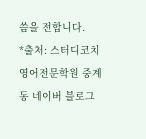씀을 전합니다.
*출처: 스터디코치영어전문학원 중계동 네이버 블로그